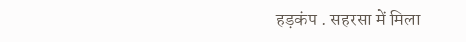हड़कंप . सहरसा में मिला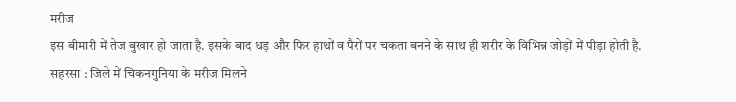मरीज
इस बीमारी में तेज बुखार हो जाता है. इसके बाद धड़ और फिर हाथों व पैरों पर चकता बनने के साथ ही शरीर के विभिन्न जोड़ों में पीड़ा होती है.
सहरसा : जिले में चिकनगुनिया के मरीज मिलने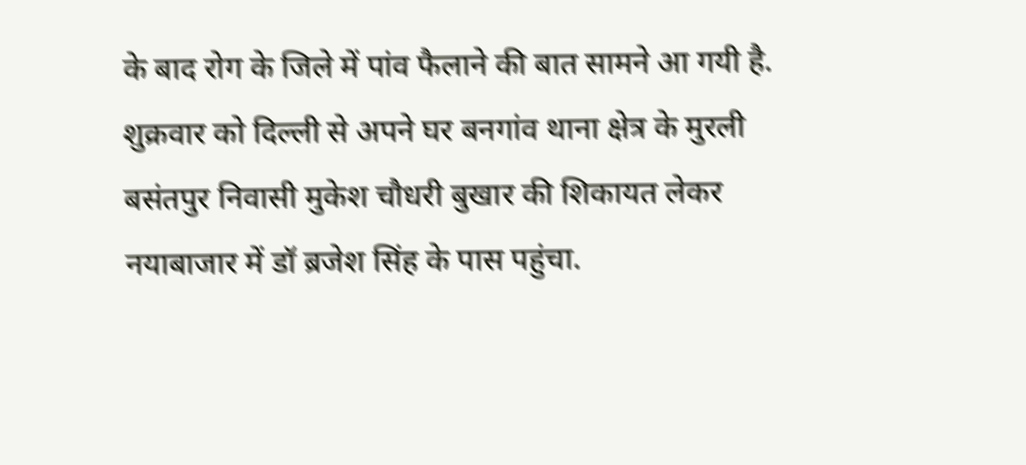के बाद रोग के जिले में पांव फैलाने की बात सामने आ गयी है. शुक्रवार को दिल्ली से अपने घर बनगांव थाना क्षेत्र के मुरली बसंतपुर निवासी मुकेश चौधरी बुखार की शिकायत लेकर नयाबाजार में डॉ ब्रजेश सिंह के पास पहुंचा.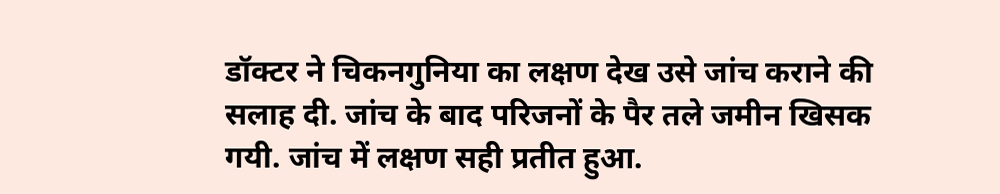डॉक्टर ने चिकनगुनिया का लक्षण देख उसे जांच कराने की सलाह दी. जांच के बाद परिजनों के पैर तले जमीन खिसक गयी. जांच में लक्षण सही प्रतीत हुआ.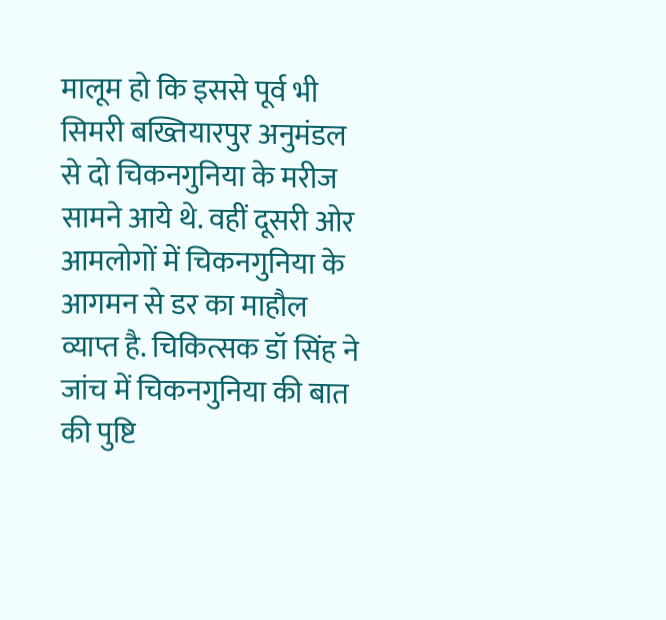मालूम हो कि इससे पूर्व भी सिमरी बख्तियारपुर अनुमंडल से दो चिकनगुनिया के मरीज सामने आये थे. वहीं दूसरी ओर आमलोगों में चिकनगुनिया के आगमन से डर का माहौल व्याप्त है. चिकित्सक डॉ सिंह ने जांच में चिकनगुनिया की बात की पुष्टि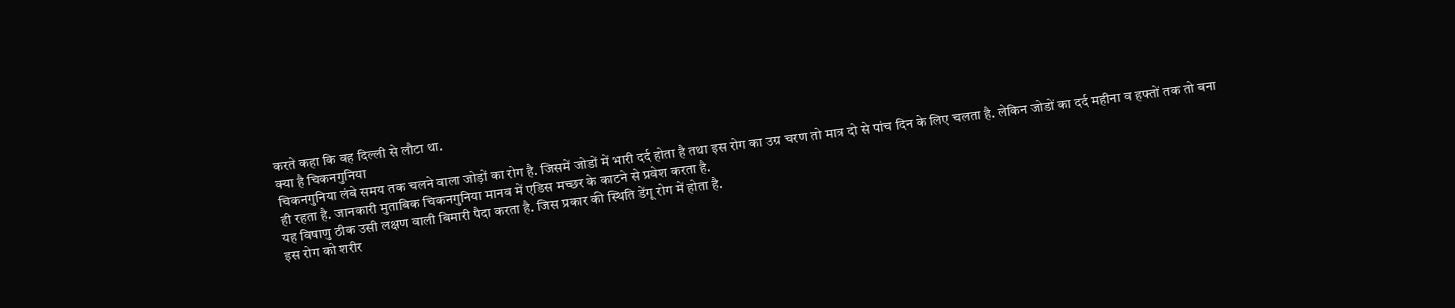करते कहा कि वह दिल्ली से लौटा था.
क्या है चिकनगुनिया
चिकनगुनिया लंबे समय तक चलने वाला जोड़ों का रोग है. जिसमें जोडों में भारी दर्द होता है तथा इस रोग का उग्र चरण तो मात्र दो से पांच दिन के लिए चलता है. लेकिन जोडों का दर्द महीना व हफ्तों तक तो बना ही रहता है. जानकारी मुताबिक चिकनगुनिया मानव में एडिस मच्छर के काटने से प्रवेश करता है.
यह विषाणु ठीक उसी लक्षण वाली बिमारी पैदा करता है. जिस प्रकार की स्थिति डेंगू रोग में होता है.
इस रोग को शरीर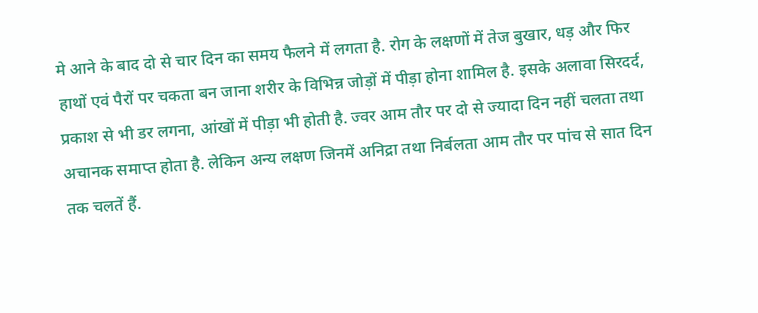मे आने के बाद दो से चार दिन का समय फैलने में लगता है. रोग के लक्षणों में तेज बुखार, धड़ और फिर हाथों एवं पैरों पर चकता बन जाना शरीर के विभिन्न जोड़ों में पीड़ा होना शामिल है. इसके अलावा सिरदर्द, प्रकाश से भी डर लगना, आंखों में पीड़ा भी होती है. ज्वर आम तौर पर दो से ज्यादा दिन नहीं चलता तथा अचानक समाप्त होता है. लेकिन अन्य लक्षण जिनमें अनिद्रा तथा निर्बलता आम तौर पर पांच से सात दिन तक चलतें हैं.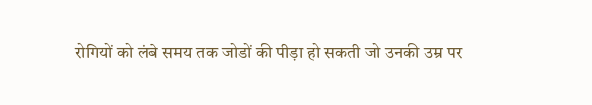रोगियों को लंबे समय तक जोडों की पीड़ा हो सकती जो उनकी उम्र पर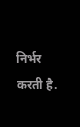निर्भर करती है.